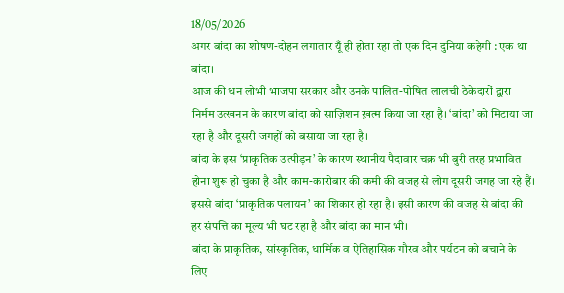18/05/2026
अगर बांदा का शोषण-दोहन लगातार यूँ ही होता रहा तो एक दिन दुनिया कहेगी : एक था बांदा।
आज की धन लोभी भाजपा सरकार और उनके पालित-पोषित लालची ठेकेदारों द्वारा निर्मम उत्खनन के कारण बांदा को साज़िशन ख़त्म किया जा रहा है। ‘बांदा’ को मिटाया जा रहा है और दूसरी जगहों को बसाया जा रहा है।
बांदा के इस ‘प्राकृतिक उत्पीड़न’ के कारण स्थानीय पैदावार चक्र भी बुरी तरह प्रभावित होना शुरू हो चुका है और काम-कारोबार की कमी की वजह से लोग दूसरी जगह जा रहे हैं। इससे बांदा ‘प्राकृतिक पलायन’ का शिकार हो रहा है। इसी कारण की वजह से बांदा की हर संपत्ति का मूल्य भी घट रहा है और बांदा का मान भी।
बांदा के प्राकृतिक, सांस्कृतिक, धार्मिक व ऐतिहासिक गौरव और पर्यटन को बचाने के लिए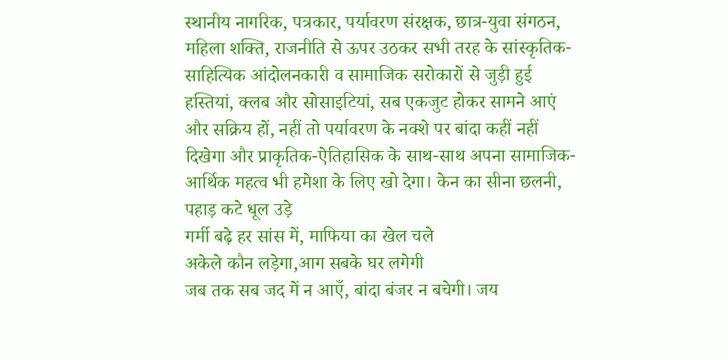स्थानीय नागरिक, पत्रकार, पर्यावरण संरक्षक, छात्र-युवा संगठन, महिला शक्ति, राजनीति से ऊपर उठकर सभी तरह के सांस्कृतिक-साहित्यिक आंदोलनकारी व सामाजिक सरोकारों से जुड़ी हुई हस्तियां, क्लब और सोसाइटियां, सब एकजुट होकर सामने आएं और सक्रिय हों, नहीं तो पर्यावरण के नक्शे पर बांदा कहीं नहीं दिखेगा और प्राकृतिक-ऐतिहासिक के साथ-साथ अपना सामाजिक-आर्थिक महत्व भी हमेशा के लिए खो देगा। केन का सीना छलनी, पहाड़ कटे धूल उड़े
गर्मी बढ़े हर सांस में, माफिया का खेल चले
अकेले कौन लड़ेगा,आग सबके घर लगेगी
जब तक सब जद में न आएँ, बांदा बंजर न बचेगी। जय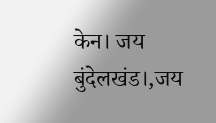केन। जय बुंदेलखंड।,जय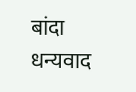बांदा
धन्यवाद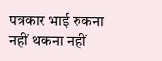पत्रकार भाई रुकना नहीं थकना नहीं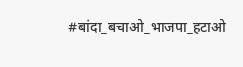#बांदा_बचाओ_भाजपा_हटाओ